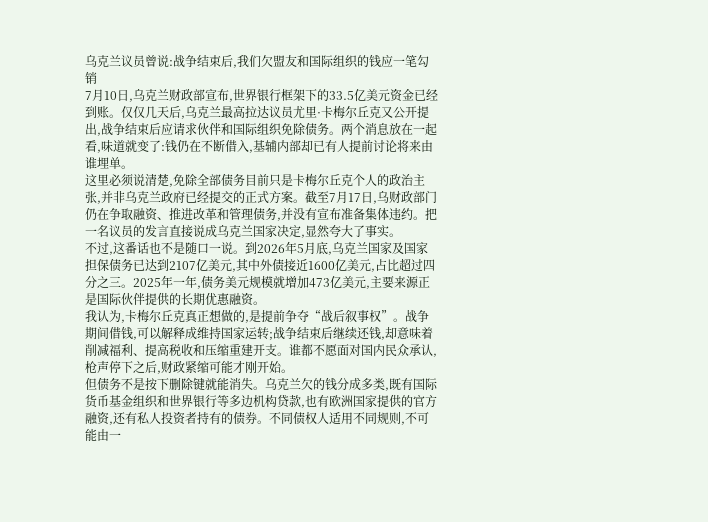乌克兰议员曾说:战争结束后,我们欠盟友和国际组织的钱应一笔勾销
7月10日,乌克兰财政部宣布,世界银行框架下的33.5亿美元资金已经到账。仅仅几天后,乌克兰最高拉达议员尤里·卡梅尔丘克又公开提出,战争结束后应请求伙伴和国际组织免除债务。两个消息放在一起看,味道就变了:钱仍在不断借入,基辅内部却已有人提前讨论将来由谁埋单。
这里必须说清楚,免除全部债务目前只是卡梅尔丘克个人的政治主张,并非乌克兰政府已经提交的正式方案。截至7月17日,乌财政部门仍在争取融资、推进改革和管理债务,并没有宣布准备集体违约。把一名议员的发言直接说成乌克兰国家决定,显然夸大了事实。
不过,这番话也不是随口一说。到2026年5月底,乌克兰国家及国家担保债务已达到2107亿美元,其中外债接近1600亿美元,占比超过四分之三。2025年一年,债务美元规模就增加473亿美元,主要来源正是国际伙伴提供的长期优惠融资。
我认为,卡梅尔丘克真正想做的,是提前争夺“战后叙事权”。战争期间借钱,可以解释成维持国家运转;战争结束后继续还钱,却意味着削减福利、提高税收和压缩重建开支。谁都不愿面对国内民众承认,枪声停下之后,财政紧缩可能才刚开始。
但债务不是按下删除键就能消失。乌克兰欠的钱分成多类,既有国际货币基金组织和世界银行等多边机构贷款,也有欧洲国家提供的官方融资,还有私人投资者持有的债券。不同债权人适用不同规则,不可能由一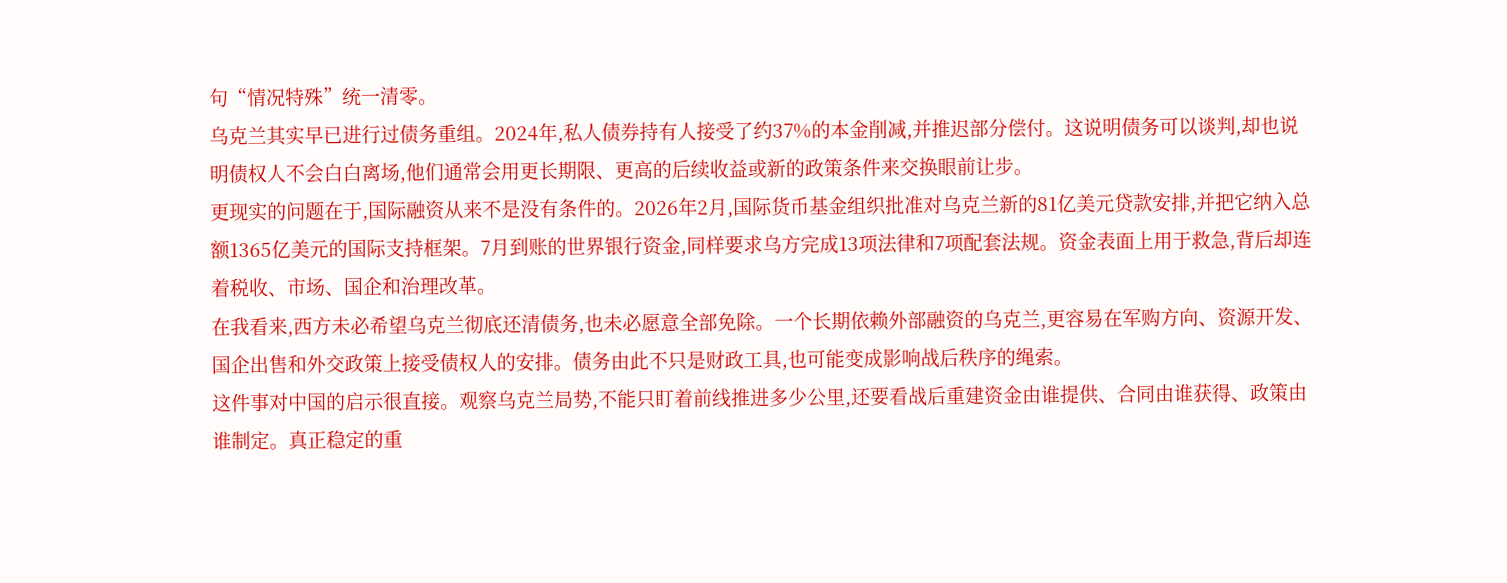句“情况特殊”统一清零。
乌克兰其实早已进行过债务重组。2024年,私人债券持有人接受了约37%的本金削减,并推迟部分偿付。这说明债务可以谈判,却也说明债权人不会白白离场,他们通常会用更长期限、更高的后续收益或新的政策条件来交换眼前让步。
更现实的问题在于,国际融资从来不是没有条件的。2026年2月,国际货币基金组织批准对乌克兰新的81亿美元贷款安排,并把它纳入总额1365亿美元的国际支持框架。7月到账的世界银行资金,同样要求乌方完成13项法律和7项配套法规。资金表面上用于救急,背后却连着税收、市场、国企和治理改革。
在我看来,西方未必希望乌克兰彻底还清债务,也未必愿意全部免除。一个长期依赖外部融资的乌克兰,更容易在军购方向、资源开发、国企出售和外交政策上接受债权人的安排。债务由此不只是财政工具,也可能变成影响战后秩序的绳索。
这件事对中国的启示很直接。观察乌克兰局势,不能只盯着前线推进多少公里,还要看战后重建资金由谁提供、合同由谁获得、政策由谁制定。真正稳定的重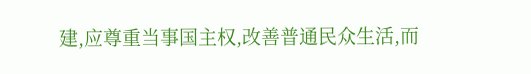建,应尊重当事国主权,改善普通民众生活,而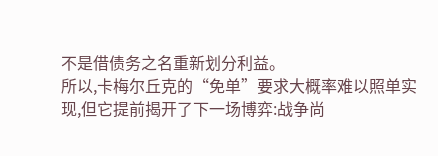不是借债务之名重新划分利益。
所以,卡梅尔丘克的“免单”要求大概率难以照单实现,但它提前揭开了下一场博弈:战争尚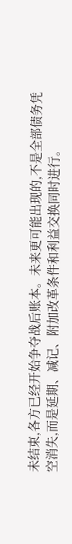未结束,各方已经开始争夺战后账本。未来更可能出现的,不是全部债务凭空消失,而是延期、减记、附加改革条件和利益交换同时进行。